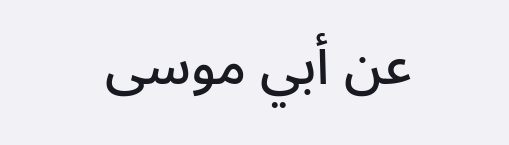عن أبي موسى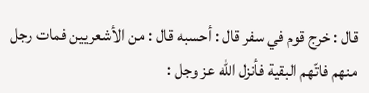قال : خرج قوم في سفر قال : أحسبه قال : من الأشعريين فمات رجل منهم فاتّهم البقية فأنزل اللّه عز وجل :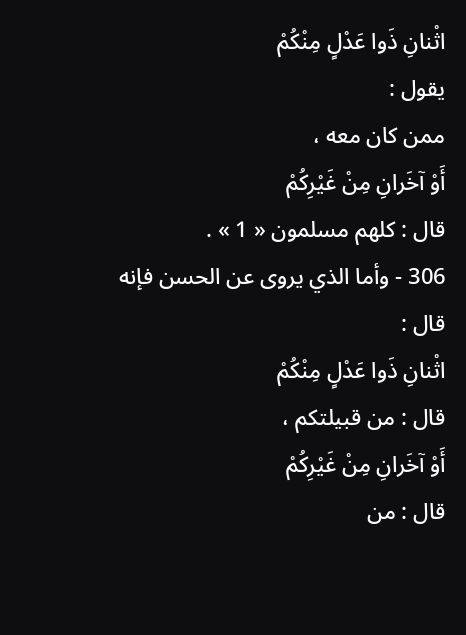اثْنانِ ذَوا عَدْلٍ مِنْكُمْ
يقول :
ممن كان معه ،
أَوْ آخَرانِ مِنْ غَيْرِكُمْ
قال : كلهم مسلمون « 1 » .
306 - وأما الذي يروى عن الحسن فإنه قال :
اثْنانِ ذَوا عَدْلٍ مِنْكُمْ
قال : من قبيلتكم ،
أَوْ آخَرانِ مِنْ غَيْرِكُمْ
قال : من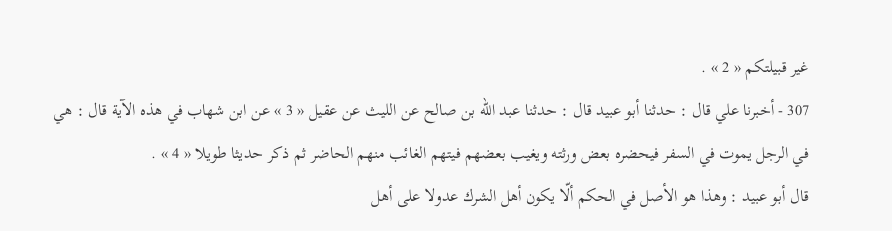غير قبيلتكم « 2 » .
307 - أخبرنا علي قال : حدثنا أبو عبيد قال : حدثنا عبد اللّه بن صالح عن الليث عن عقيل « 3 » عن ابن شهاب في هذه الآية قال : هي في الرجل يموت في السفر فيحضره بعض ورثته ويغيب بعضهم فيتهم الغائب منهم الحاضر ثم ذكر حديثا طويلا « 4 » .
قال أبو عبيد : وهذا هو الأصل في الحكم ألّا يكون أهل الشرك عدولا على أهل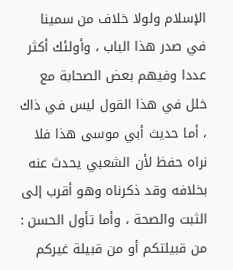الإسلام ولولا خلاف من سمينا في صدر هذا الباب ، وأولئك أكثر عددا وفيهم بعض الصحابة مع خلل في هذا القول ليس في ذاك ، أما حديث أبي موسى هذا فلا نراه حفظ لأن الشعبي يحدث عنه بخلافه وقد ذكرناه وهو أقرب إلى الثبت والصحة ، وأما تأول الحسن : من قبيلتكم أو من قبيلة غيركم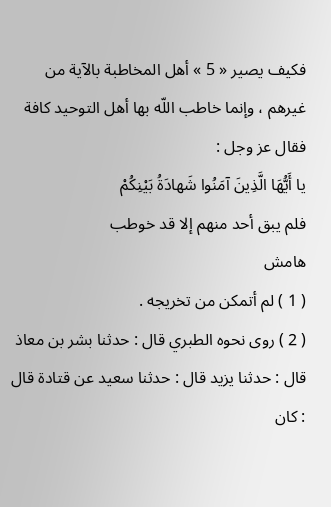فكيف يصير « 5 » أهل المخاطبة بالآية من غيرهم ، وإنما خاطب اللّه بها أهل التوحيد كافة فقال عز وجل :
يا أَيُّهَا الَّذِينَ آمَنُوا شَهادَةُ بَيْنِكُمْ
فلم يبق أحد منهم إلا قد خوطب
هامش
( 1 ) لم أتمكن من تخريجه .
( 2 ) روى نحوه الطبري قال : حدثنا بشر بن معاذ قال : حدثنا يزيد قال : حدثنا سعيد عن قتادة قال : كان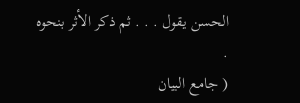الحسن يقول . . . ثم ذكر الأثر بنحوه .
( جامع البيان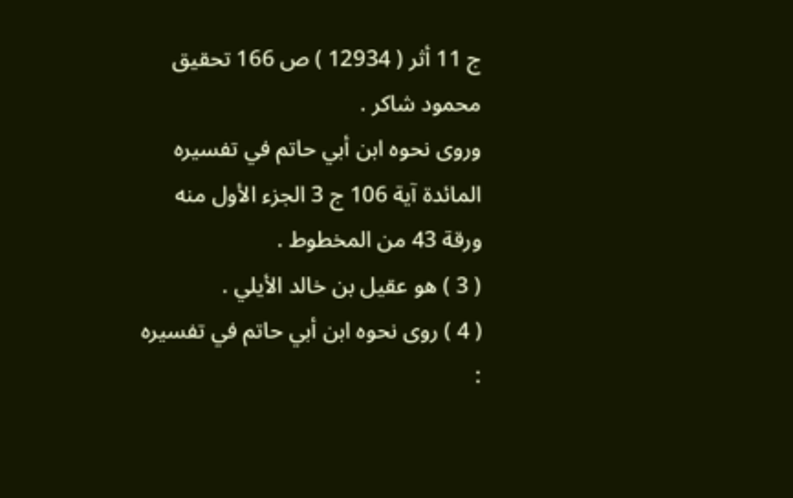ج 11 أثر ( 12934 ) ص 166 تحقيق محمود شاكر .
وروى نحوه ابن أبي حاتم في تفسيره المائدة آية 106 ج 3 الجزء الأول منه ورقة 43 من المخطوط .
( 3 ) هو عقيل بن خالد الأيلي .
( 4 ) روى نحوه ابن أبي حاتم في تفسيره :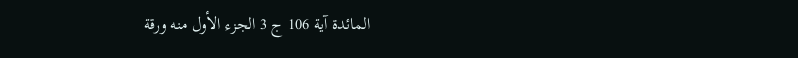المائدة آية 106 ج 3 الجزء الأول منه ورقة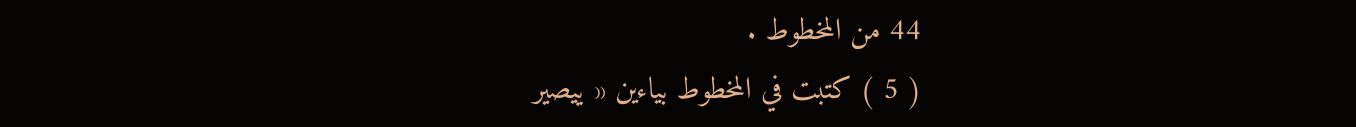44 من المخطوط .
( 5 ) كتبت في المخطوط بياءين « ييصير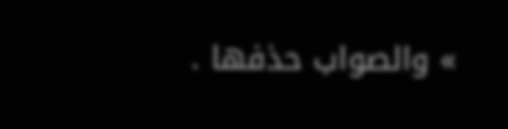» والصواب حذفها .